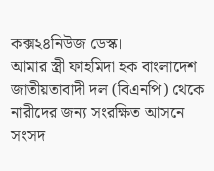কক্স২৪নিউজ ডেস্ক।
আমার স্ত্রী ফাহমিদা হক বাংলাদেশ জাতীয়তাবাদী দল (বিএনপি) থেকে নারীদের জন্য সংরক্ষিত আসনে সংসদ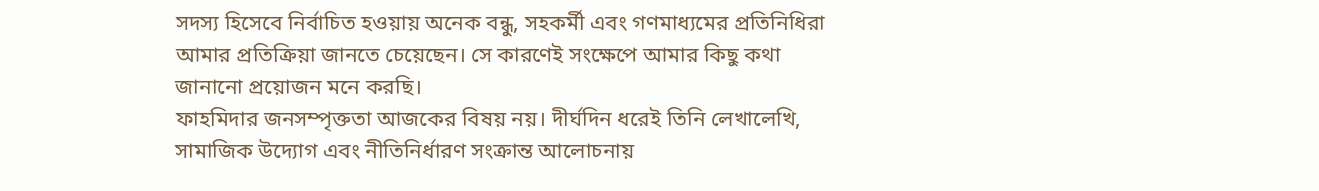সদস্য হিসেবে নির্বাচিত হওয়ায় অনেক বন্ধু, সহকর্মী এবং গণমাধ্যমের প্রতিনিধিরা আমার প্রতিক্রিয়া জানতে চেয়েছেন। সে কারণেই সংক্ষেপে আমার কিছু কথা জানানো প্রয়োজন মনে করছি।
ফাহমিদার জনসম্পৃক্ততা আজকের বিষয় নয়। দীর্ঘদিন ধরেই তিনি লেখালেখি, সামাজিক উদ্যোগ এবং নীতিনির্ধারণ সংক্রান্ত আলোচনায়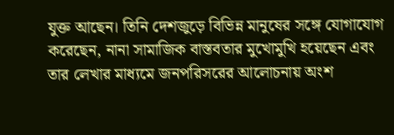যুক্ত আছেন। তিনি দেশজুড়ে বিভিন্ন মানুষের সঙ্গে যোগাযোগ করেছেন, নানা সামাজিক বাস্তবতার মুখোমুখি হয়েছেন এবং তার লেখার মাধ্যমে জনপরিসরের আলোচনায় অংশ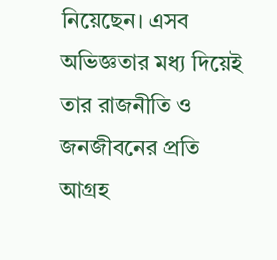নিয়েছেন। এসব অভিজ্ঞতার মধ্য দিয়েই তার রাজনীতি ও জনজীবনের প্রতি আগ্রহ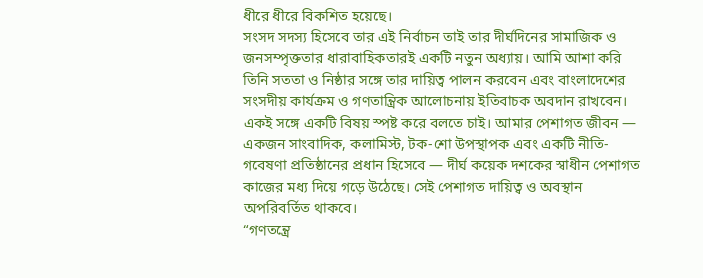ধীরে ধীরে বিকশিত হয়েছে।
সংসদ সদস্য হিসেবে তার এই নির্বাচন তাই তার দীর্ঘদিনের সামাজিক ও জনসম্পৃক্ততার ধারাবাহিকতারই একটি নতুন অধ্যায়। আমি আশা করি তিনি সততা ও নিষ্ঠার সঙ্গে তার দায়িত্ব পালন করবেন এবং বাংলাদেশের সংসদীয় কার্যক্রম ও গণতান্ত্রিক আলোচনায় ইতিবাচক অবদান রাখবেন।
একই সঙ্গে একটি বিষয় স্পষ্ট করে বলতে চাই। আমার পেশাগত জীবন — একজন সাংবাদিক, কলামিস্ট, টক-শো উপস্থাপক এবং একটি নীতি-গবেষণা প্রতিষ্ঠানের প্রধান হিসেবে — দীর্ঘ কয়েক দশকের স্বাধীন পেশাগত কাজের মধ্য দিয়ে গড়ে উঠেছে। সেই পেশাগত দায়িত্ব ও অবস্থান অপরিবর্তিত থাকবে।
“গণতন্ত্রে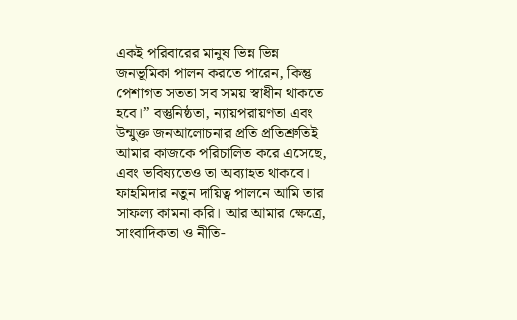একই পরিবারের মানুষ ভিন্ন ভিন্ন জনভূমিকা পালন করতে পারেন, কিন্তু পেশাগত সততা সব সময় স্বাধীন থাকতে হবে।” বস্তুনিষ্ঠতা, ন্যায়পরায়ণতা এবং উন্মুক্ত জনআলোচনার প্রতি প্রতিশ্রুতিই আমার কাজকে পরিচালিত করে এসেছে, এবং ভবিষ্যতেও তা অব্যাহত থাকবে।
ফাহমিদার নতুন দায়িত্ব পালনে আমি তার সাফল্য কামনা করি। আর আমার ক্ষেত্রে, সাংবাদিকতা ও নীতি-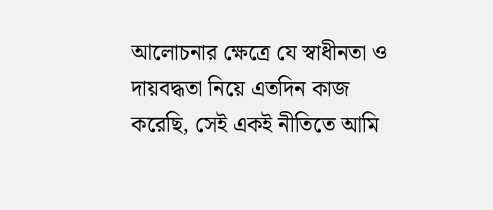আলোচনার ক্ষেত্রে যে স্বাধীনতা ও দায়বদ্ধতা নিয়ে এতদিন কাজ করেছি, সেই একই নীতিতে আমি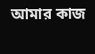আমার কাজ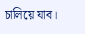চালিয়ে যাব।